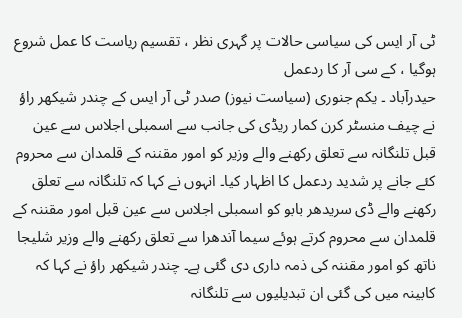ٹی آر ایس کی سیاسی حالات پر گہری نظر ، تقسیم ریاست کا عمل شروع ہوگیا ، کے سی آر کا ردعمل
حیدرآباد ۔ یکم جنوری (سیاست نیوز) صدر ٹی آر ایس کے چندر شیکھر راؤ نے چیف منسٹر کرن کمار ریڈی کی جانب سے اسمبلی اجلاس سے عین قبل تلنگانہ سے تعلق رکھنے والے وزیر کو امور مقننہ کے قلمدان سے محروم کئے جانے پر شدید ردعمل کا اظہار کیا۔ انہوں نے کہا کہ تلنگانہ سے تعلق رکھنے والے ڈی سریدھر بابو کو اسمبلی اجلاس سے عین قبل امور مقننہ کے قلمدان سے محروم کرتے ہوئے سیما آندھرا سے تعلق رکھنے والے وزیر شلیجا ناتھ کو امور مقننہ کی ذمہ داری دی گئی ہے۔ چندر شیکھر راؤ نے کہا کہ کابینہ میں کی گئی ان تبدیلیوں سے تلنگانہ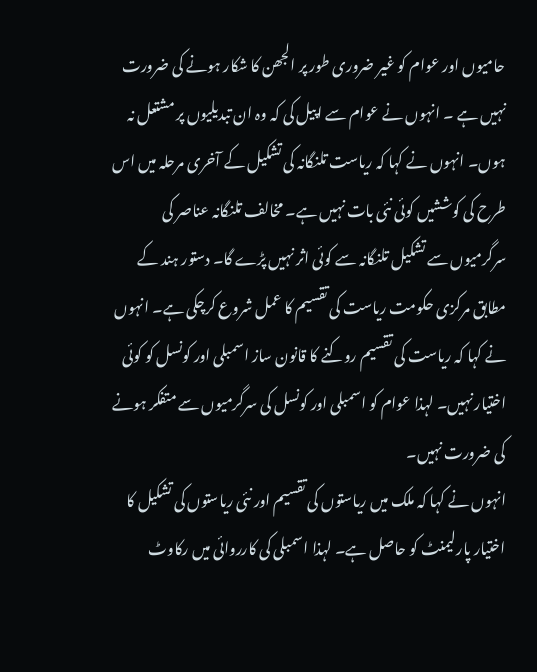حامیوں اور عوام کو غیر ضروری طور پر الجھن کا شکار ہونے کی ضرورت نہیں ہے ۔ انہوں نے عوام سے اپیل کی کہ وہ ان تبدیلیوں پر مشتعل نہ ہوں۔ انہوں نے کہا کہ ریاست تلنگانہ کی تشکیل کے آخری مرحلہ میں اس طرح کی کوششیں کوئی نئی بات نہیں ہے۔ مخالف تلنگانہ عناصر کی سرگرمیوں سے تشکیل تلنگانہ سے کوئی اثر نہیں پڑے گا۔ دستور ہند کے مطابق مرکزی حکومت ریاست کی تقسیم کا عمل شروع کرچکی ہے۔ انہوں نے کہا کہ ریاست کی تقسیم روکنے کا قانون ساز اسمبلی اور کونسل کو کوئی اختیار نہیں۔ لہذا عوام کو اسمبلی اور کونسل کی سرگرمیوں سے متفکر ہونے کی ضرورت نہیں۔
انہوں نے کہا کہ ملک میں ریاستوں کی تقسیم اور نئی ریاستوں کی تشکیل کا اختیار پارلیمنٹ کو حاصل ہے۔ لہذا اسمبلی کی کارروائی میں رکاوٹ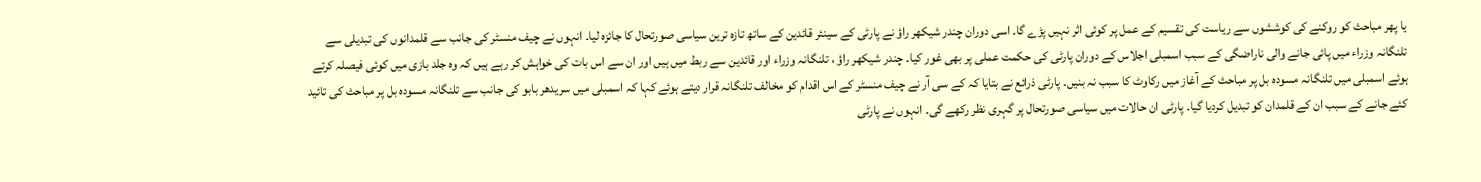یا پھر مباحث کو روکنے کی کوششوں سے ریاست کی تقسیم کے عمل پر کوئی اثر نہیں پڑے گا۔ اسی دوران چندر شیکھر راؤ نے پارٹی کے سینئر قائدین کے ساتھ تازہ ترین سیاسی صورتحال کا جائزہ لیا۔ انہوں نے چیف منسٹر کی جانب سے قلمدانوں کی تبدیلی سے تلنگانہ وزراء میں پائی جانے والی ناراضگی کے سبب اسمبلی اجلاس کے دوران پارٹی کی حکمت عملی پر بھی غور کیا۔ چندر شیکھر راؤ ، تلنگانہ وزراء اور قائدین سے ربط میں ہیں اور ان سے اس بات کی خواہش کر رہے ہیں کہ وہ جلد بازی میں کوئی فیصلہ کرتے ہوئے اسمبلی میں تلنگانہ مسودہ بل پر مباحث کے آغاز میں رکاوٹ کا سبب نہ بنیں۔ پارٹی ذرائع نے بتایا کہ کے سی آر نے چیف منسٹر کے اس اقدام کو مخالف تلنگانہ قرار دیتے ہوئے کہا کہ اسمبلی میں سریدھر بابو کی جانب سے تلنگانہ مسودہ بل پر مباحث کی تائید کئے جانے کے سبب ان کے قلمدان کو تبدیل کردیا گیا۔ پارٹی ان حالات میں سیاسی صورتحال پر گہری نظر رکھے گی۔ انہوں نے پارٹی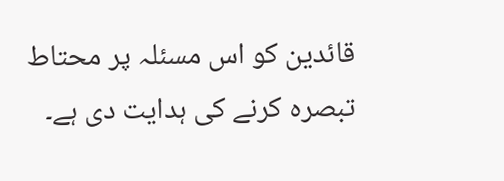قائدین کو اس مسئلہ پر محتاط تبصرہ کرنے کی ہدایت دی ہے۔